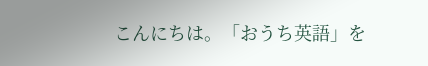こんにちは。「おうち英語」を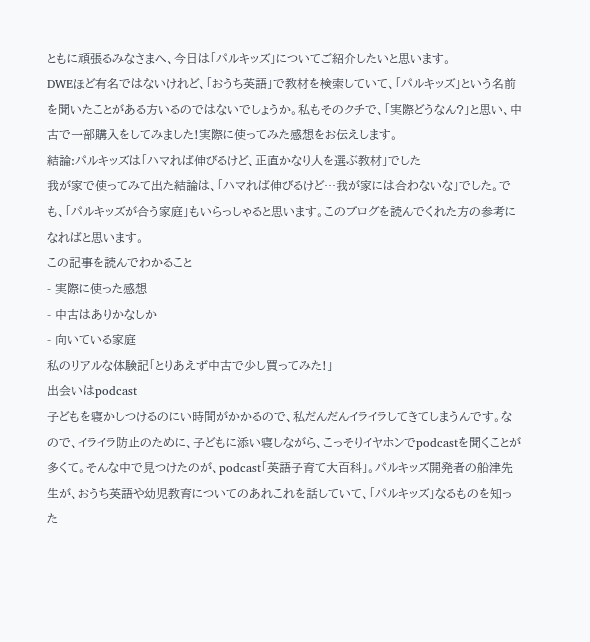ともに頑張るみなさまへ、今日は「パルキッズ」についてご紹介したいと思います。
DWEほど有名ではないけれど、「おうち英語」で教材を検索していて、「パルキッズ」という名前を聞いたことがある方いるのではないでしょうか。私もそのクチで、「実際どうなん?」と思い、中古で一部購入をしてみました!実際に使ってみた感想をお伝えします。
結論:パルキッズは「ハマれば伸びるけど、正直かなり人を選ぶ教材」でした
我が家で使ってみて出た結論は、「ハマれば伸びるけど…我が家には合わないな」でした。でも、「パルキッズが合う家庭」もいらっしゃると思います。このブログを読んでくれた方の参考になればと思います。
この記事を読んでわかること
- 実際に使った感想
- 中古はありかなしか
- 向いている家庭
私のリアルな体験記「とりあえず中古で少し買ってみた!」
出会いはpodcast
子どもを寝かしつけるのにい時間がかかるので、私だんだんイライラしてきてしまうんです。なので、イライラ防止のために、子どもに添い寝しながら、こっそりイヤホンでpodcastを聞くことが多くて。そんな中で見つけたのが、podcast「英語子育て大百科」。パルキッズ開発者の船津先生が、おうち英語や幼児教育についてのあれこれを話していて、「パルキッズ」なるものを知った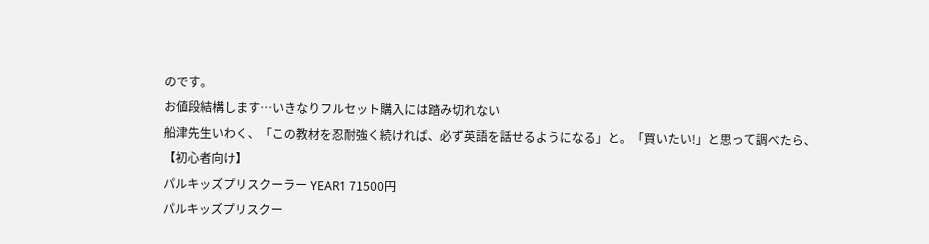のです。
お値段結構します…いきなりフルセット購入には踏み切れない
船津先生いわく、「この教材を忍耐強く続ければ、必ず英語を話せるようになる」と。「買いたい!」と思って調べたら、
【初心者向け】
パルキッズプリスクーラー YEAR1 71500円
パルキッズプリスクー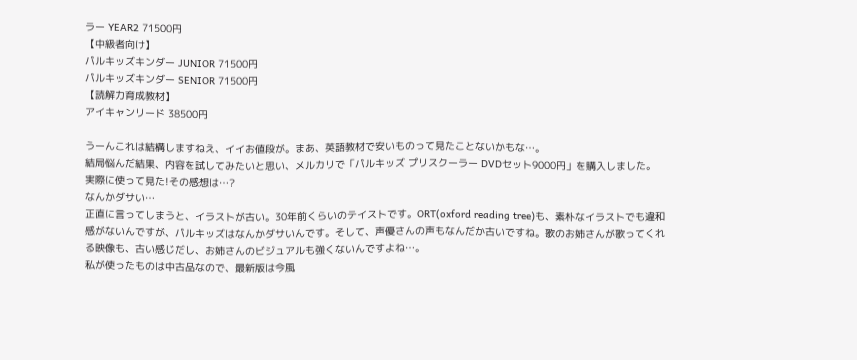ラー YEAR2 71500円
【中級者向け】
パルキッズキンダー JUNIOR 71500円
パルキッズキンダー SENIOR 71500円
【読解力育成教材】
アイキャンリード 38500円

うーんこれは結構しますねえ、イイお値段が。まあ、英語教材で安いものって見たことないかもな…。
結局悩んだ結果、内容を試してみたいと思い、メルカリで「パルキッズ プリスクーラー DVDセット9000円」を購入しました。
実際に使って見た!その感想は…?
なんかダサい…
正直に言ってしまうと、イラストが古い。30年前くらいのテイストです。ORT(oxford reading tree)も、素朴なイラストでも違和感がないんですが、パルキッズはなんかダサいんです。そして、声優さんの声もなんだか古いですね。歌のお姉さんが歌ってくれる映像も、古い感じだし、お姉さんのビジュアルも強くないんですよね…。
私が使ったものは中古品なので、最新版は今風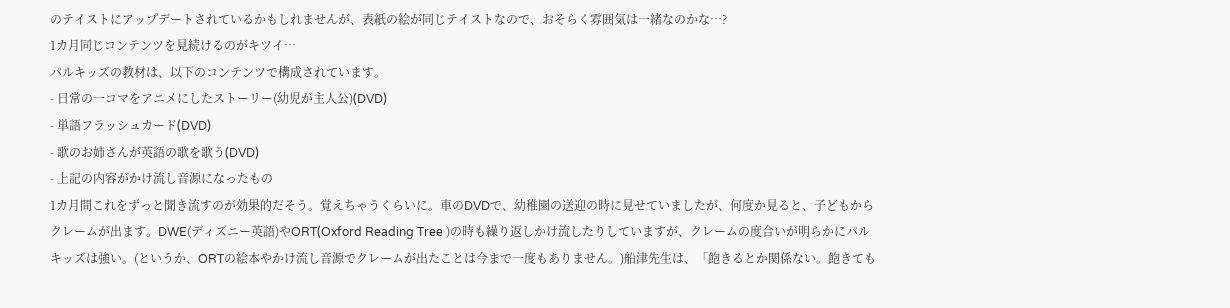のテイストにアップデートされているかもしれませんが、表紙の絵が同じテイストなので、おそらく雰囲気は一緒なのかな…?
1カ月同じコンテンツを見続けるのがキツイ…
パルキッズの教材は、以下のコンテンツで構成されています。
- 日常の一コマをアニメにしたストーリー(幼児が主人公)(DVD)
- 単語フラッシュカード(DVD)
- 歌のお姉さんが英語の歌を歌う(DVD)
- 上記の内容がかけ流し音源になったもの
1カ月間これをずっと聞き流すのが効果的だそう。覚えちゃうくらいに。車のDVDで、幼稚園の送迎の時に見せていましたが、何度か見ると、子どもからクレームが出ます。DWE(ディズニー英語)やORT(Oxford Reading Tree )の時も繰り返しかけ流したりしていますが、クレームの度合いが明らかにパルキッズは強い。(というか、ORTの絵本やかけ流し音源でクレームが出たことは今まで一度もありません。)船津先生は、「飽きるとか関係ない。飽きても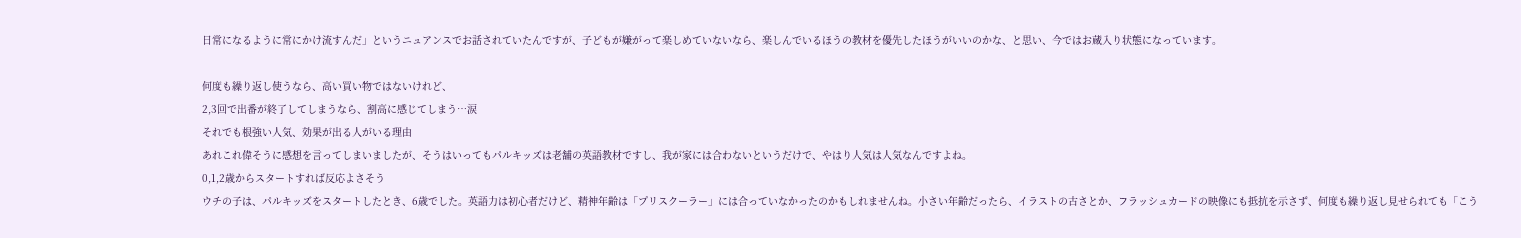日常になるように常にかけ流すんだ」というニュアンスでお話されていたんですが、子どもが嫌がって楽しめていないなら、楽しんでいるほうの教材を優先したほうがいいのかな、と思い、今ではお蔵入り状態になっています。

何度も繰り返し使うなら、高い買い物ではないけれど、
2,3回で出番が終了してしまうなら、割高に感じてしまう…涙
それでも根強い人気、効果が出る人がいる理由
あれこれ偉そうに感想を言ってしまいましたが、そうはいってもパルキッズは老舗の英語教材ですし、我が家には合わないというだけで、やはり人気は人気なんですよね。
0,1,2歳からスタートすれば反応よさそう
ウチの子は、パルキッズをスタートしたとき、6歳でした。英語力は初心者だけど、精神年齢は「プリスクーラー」には合っていなかったのかもしれませんね。小さい年齢だったら、イラストの古さとか、フラッシュカードの映像にも抵抗を示さず、何度も繰り返し見せられても「こう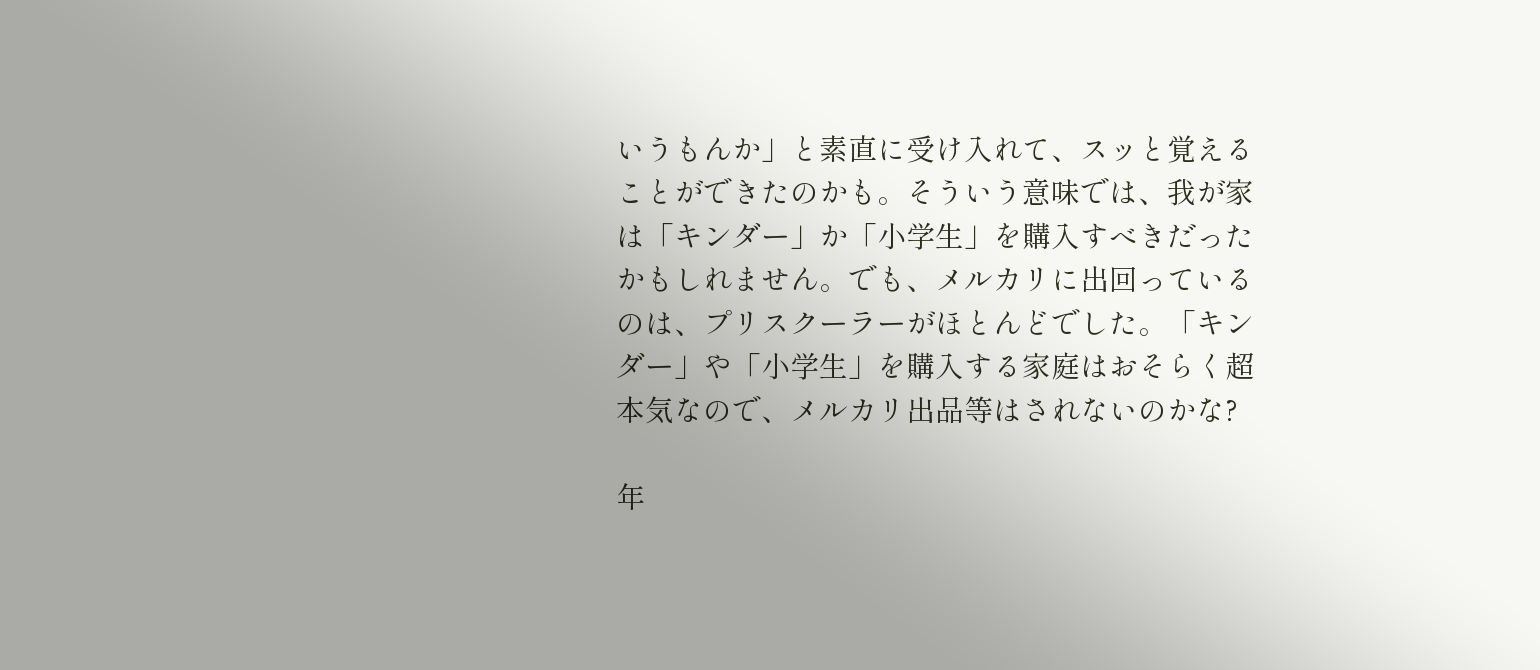いうもんか」と素直に受け入れて、スッと覚えることができたのかも。そういう意味では、我が家は「キンダー」か「小学生」を購入すべきだったかもしれません。でも、メルカリに出回っているのは、プリスクーラーがほとんどでした。「キンダー」や「小学生」を購入する家庭はおそらく超本気なので、メルカリ出品等はされないのかな?

年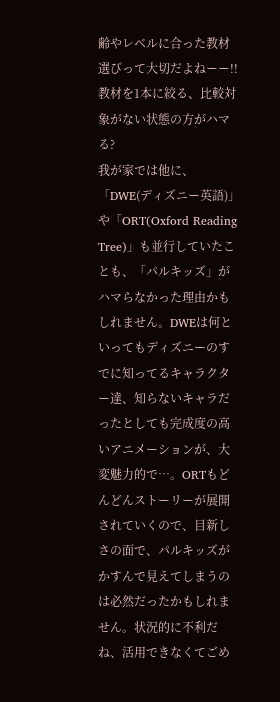齢やレベルに合った教材選びって大切だよねーー!!
教材を1本に絞る、比較対象がない状態の方がハマる?
我が家では他に、「DWE(ディズニー英語)」や「ORT(Oxford Reading Tree)」も並行していたことも、「パルキッズ」がハマらなかった理由かもしれません。DWEは何といってもディズニーのすでに知ってるキャラクター達、知らないキャラだったとしても完成度の高いアニメーションが、大変魅力的で…。ORTもどんどんストーリーが展開されていくので、目新しさの面で、パルキッズがかすんで見えてしまうのは必然だったかもしれません。状況的に不利だね、活用できなくてごめ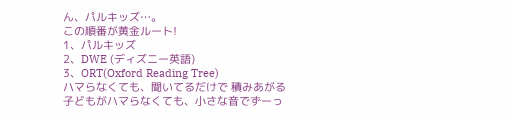ん、パルキッズ…。
この順番が黄金ルート!
1、パルキッズ
2、DWE (ディズニー英語)
3、ORT(Oxford Reading Tree)
ハマらなくても、聞いてるだけで 積みあがる
子どもがハマらなくても、小さな音でずーっ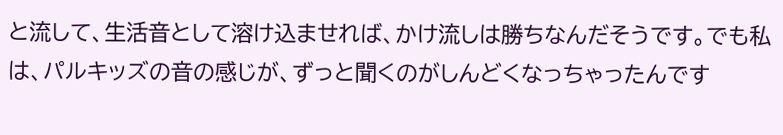と流して、生活音として溶け込ませれば、かけ流しは勝ちなんだそうです。でも私は、パルキッズの音の感じが、ずっと聞くのがしんどくなっちゃったんです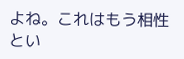よね。これはもう相性とい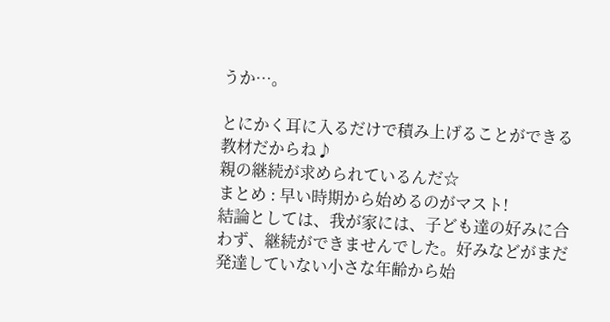うか…。

とにかく耳に入るだけで積み上げることができる教材だからね♪
親の継続が求められているんだ☆
まとめ : 早い時期から始めるのがマスト!
結論としては、我が家には、子ども達の好みに合わず、継続ができませんでした。好みなどがまだ発達していない小さな年齢から始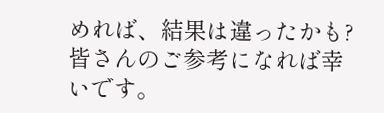めれば、結果は違ったかも?皆さんのご参考になれば幸いです。